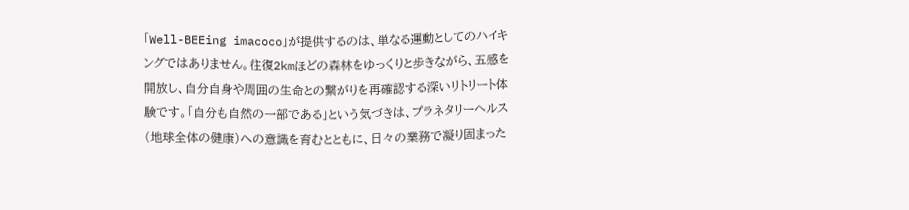「Well-BEEing imacoco」が提供するのは、単なる運動としてのハイキングではありません。往復2kmほどの森林をゆっくりと歩きながら、五感を開放し、自分自身や周囲の生命との繋がりを再確認する深いリトリート体験です。「自分も自然の一部である」という気づきは、プラネタリーヘルス(地球全体の健康)への意識を育むとともに、日々の業務で凝り固まった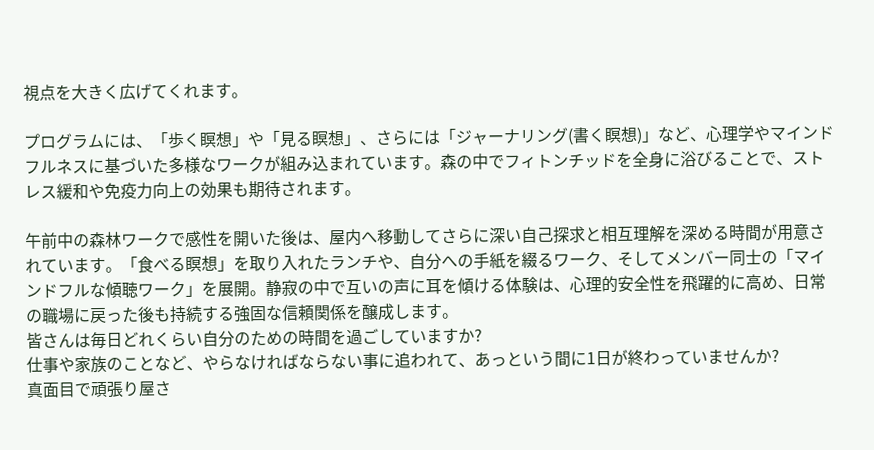視点を大きく広げてくれます。

プログラムには、「歩く瞑想」や「見る瞑想」、さらには「ジャーナリング(書く瞑想)」など、心理学やマインドフルネスに基づいた多様なワークが組み込まれています。森の中でフィトンチッドを全身に浴びることで、ストレス緩和や免疫力向上の効果も期待されます。

午前中の森林ワークで感性を開いた後は、屋内へ移動してさらに深い自己探求と相互理解を深める時間が用意されています。「食べる瞑想」を取り入れたランチや、自分への手紙を綴るワーク、そしてメンバー同士の「マインドフルな傾聴ワーク」を展開。静寂の中で互いの声に耳を傾ける体験は、心理的安全性を飛躍的に高め、日常の職場に戻った後も持続する強固な信頼関係を醸成します。
皆さんは毎日どれくらい自分のための時間を過ごしていますか?
仕事や家族のことなど、やらなければならない事に追われて、あっという間に1日が終わっていませんか?
真面目で頑張り屋さ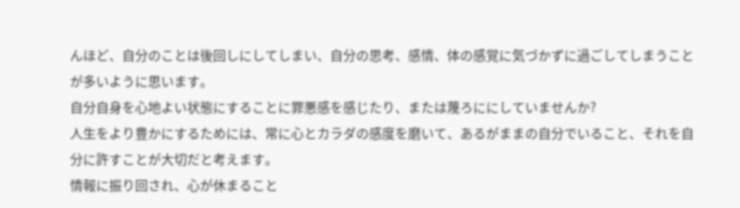んほど、自分のことは後回しにしてしまい、自分の思考、感情、体の感覚に気づかずに過ごしてしまうことが多いように思います。
自分自身を心地よい状態にすることに罪悪感を感じたり、または蔑ろににしていませんか?
人生をより豊かにするためには、常に心とカラダの感度を磨いて、あるがままの自分でいること、それを自分に許すことが大切だと考えます。
情報に振り回され、心が休まること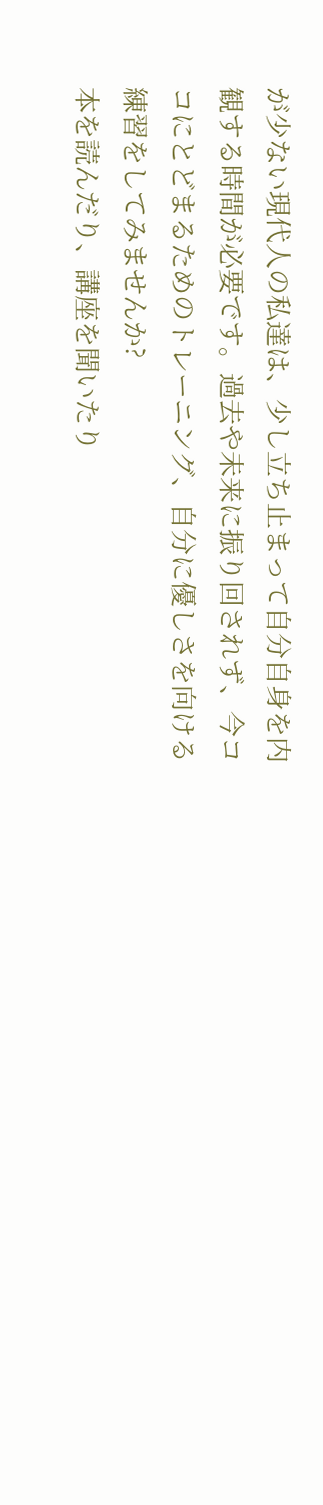が少ない現代人の私達は、少し立ち止まって自分自身を内観する時間が必要です。過去や未来に振り回されず、今ココにとどまるためのトレーニング、自分に優しさを向ける練習をしてみませんか?
本を読んだり、講座を聞いたり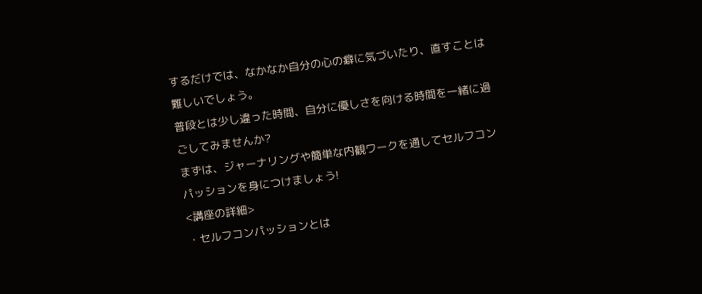するだけでは、なかなか自分の心の癖に気づいたり、直すことは難しいでしょう。
普段とは少し違った時間、自分に優しさを向ける時間を一緒に過ごしてみませんか?
まずは、ジャーナリングや簡単な内観ワークを通してセルフコンパッションを身につけましょう!
<講座の詳細>
・セルフコンパッションとは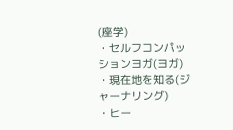(座学)
・セルフコンパッションヨガ(ヨガ)
・現在地を知る(ジャーナリング)
・ヒー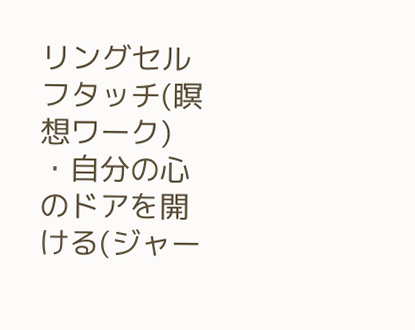リングセルフタッチ(瞑想ワーク)
・自分の心のドアを開ける(ジャー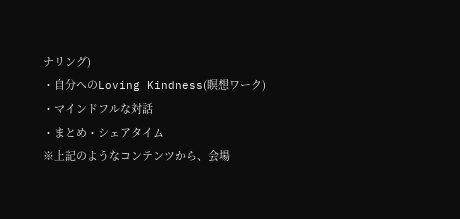ナリング)
・自分へのLoving Kindness(瞑想ワーク)
・マインドフルな対話
・まとめ・シェアタイム
※上記のようなコンテンツから、会場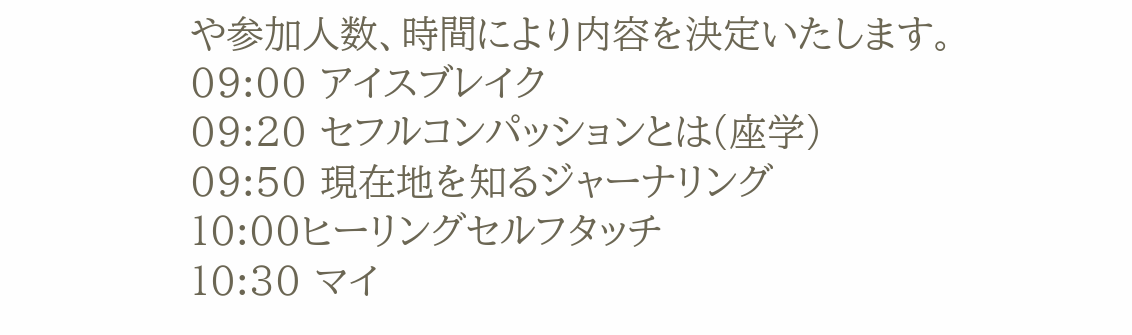や参加人数、時間により内容を決定いたします。
09:00 アイスブレイク
09:20 セフルコンパッションとは(座学)
09:50 現在地を知るジャーナリング
10:00ヒーリングセルフタッチ
10:30 マイ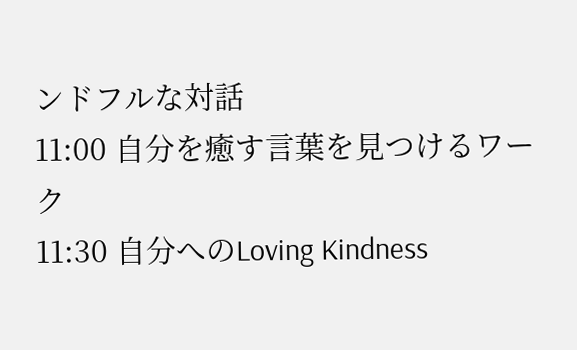ンドフルな対話
11:00 自分を癒す言葉を見つけるワーク
11:30 自分へのLoving Kindness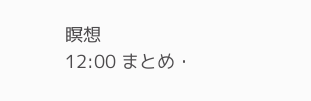瞑想
12:00 まとめ・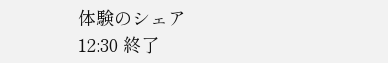体験のシェア
12:30 終了